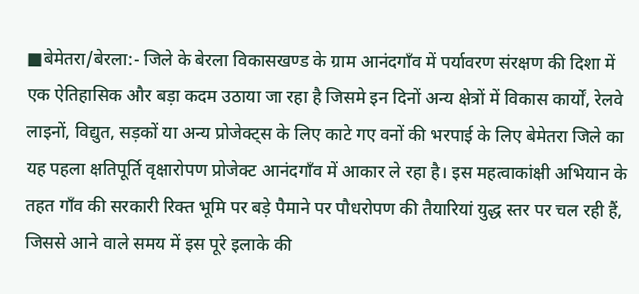■बेमेतरा/बेरला:- जिले के बेरला विकासखण्ड के ग्राम आनंदगाँव में पर्यावरण संरक्षण की दिशा में एक ऐतिहासिक और बड़ा कदम उठाया जा रहा है जिसमे इन दिनों अन्य क्षेत्रों में विकास कार्यों, रेलवे लाइनों, विद्युत, सड़कों या अन्य प्रोजेक्ट्स के लिए काटे गए वनों की भरपाई के लिए बेमेतरा जिले का यह पहला क्षतिपूर्ति वृक्षारोपण प्रोजेक्ट आनंदगाँव में आकार ले रहा है। इस महत्वाकांक्षी अभियान के तहत गाँव की सरकारी रिक्त भूमि पर बड़े पैमाने पर पौधरोपण की तैयारियां युद्ध स्तर पर चल रही हैं, जिससे आने वाले समय में इस पूरे इलाके की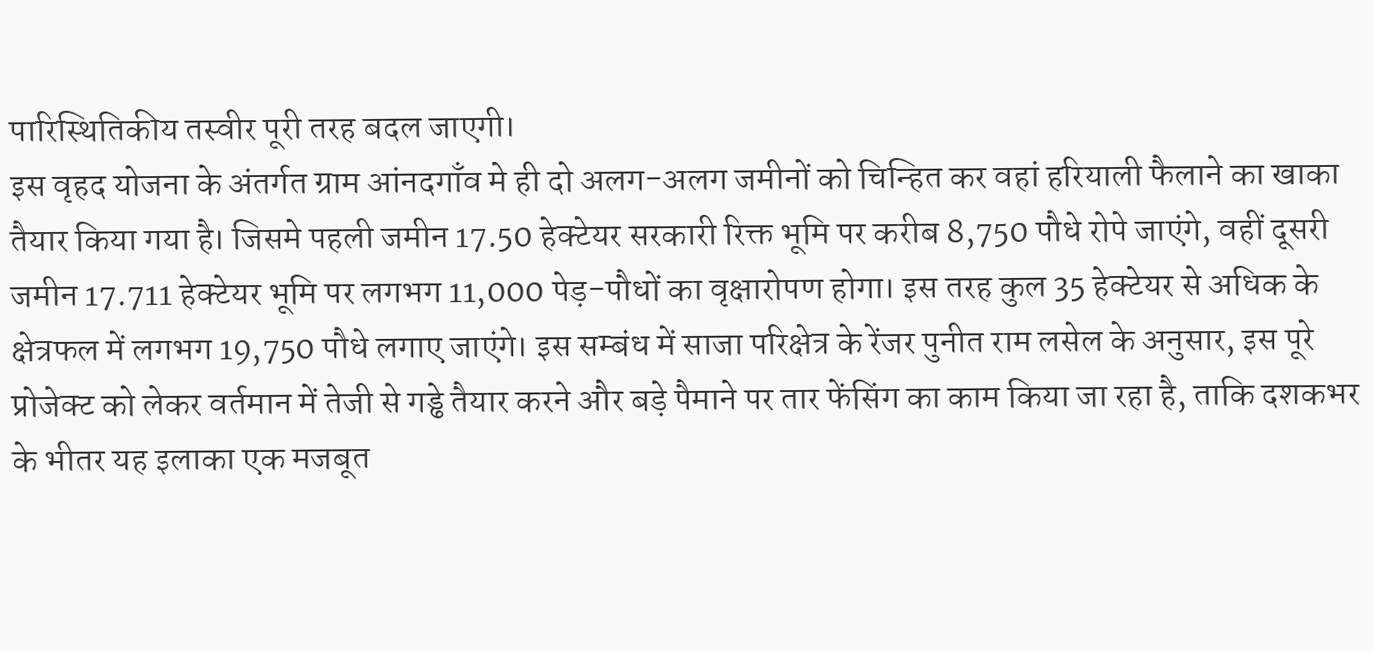पारिस्थितिकीय तस्वीर पूरी तरह बदल जाएगी।
इस वृहद योजना के अंतर्गत ग्राम आंनदगाँव मे ही दो अलग-अलग जमीनों को चिन्हित कर वहां हरियाली फैलाने का खाका तैयार किया गया है। जिसमे पहली जमीन 17.50 हेक्टेयर सरकारी रिक्त भूमि पर करीब 8,750 पौधे रोपे जाएंगे, वहीं दूसरी जमीन 17.711 हेक्टेयर भूमि पर लगभग 11,000 पेड़-पौधों का वृक्षारोपण होगा। इस तरह कुल 35 हेक्टेयर से अधिक के क्षेत्रफल में लगभग 19,750 पौधे लगाए जाएंगे। इस सम्बंध में साजा परिक्षेत्र के रेंजर पुनीत राम लसेल के अनुसार, इस पूरे प्रोजेक्ट को लेकर वर्तमान में तेजी से गड्ढे तैयार करने और बड़े पैमाने पर तार फेंसिंग का काम किया जा रहा है, ताकि दशकभर के भीतर यह इलाका एक मजबूत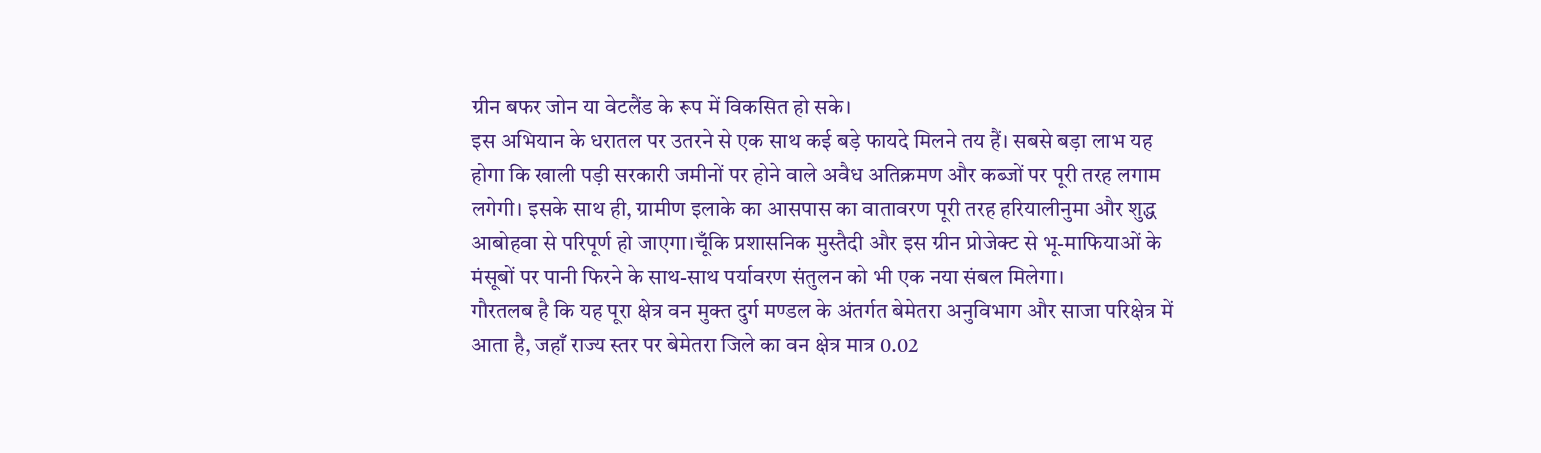ग्रीन बफर जोन या वेटलैंड के रूप में विकसित हो सके।
इस अभियान के धरातल पर उतरने से एक साथ कई बड़े फायदे मिलने तय हैं। सबसे बड़ा लाभ यह होगा कि खाली पड़ी सरकारी जमीनों पर होने वाले अवैध अतिक्रमण और कब्जों पर पूरी तरह लगाम लगेगी। इसके साथ ही, ग्रामीण इलाके का आसपास का वातावरण पूरी तरह हरियालीनुमा और शुद्ध आबोहवा से परिपूर्ण हो जाएगा।चूँकि प्रशासनिक मुस्तैदी और इस ग्रीन प्रोजेक्ट से भू-माफियाओं के मंसूबों पर पानी फिरने के साथ-साथ पर्यावरण संतुलन को भी एक नया संबल मिलेगा।
गौरतलब है कि यह पूरा क्षेत्र वन मुक्त दुर्ग मण्डल के अंतर्गत बेमेतरा अनुविभाग और साजा परिक्षेत्र में आता है, जहाँ राज्य स्तर पर बेमेतरा जिले का वन क्षेत्र मात्र 0.02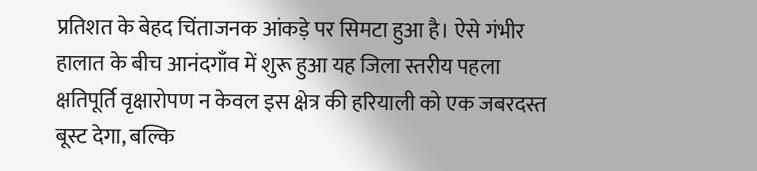प्रतिशत के बेहद चिंताजनक आंकड़े पर सिमटा हुआ है। ऐसे गंभीर हालात के बीच आनंदगाँव में शुरू हुआ यह जिला स्तरीय पहला क्षतिपूर्ति वृक्षारोपण न केवल इस क्षेत्र की हरियाली को एक जबरदस्त बूस्ट देगा, बल्कि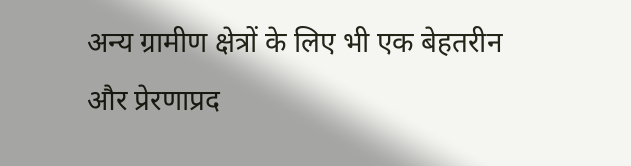अन्य ग्रामीण क्षेत्रों के लिए भी एक बेहतरीन और प्रेरणाप्रद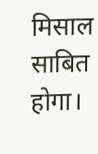मिसाल साबित होगा।